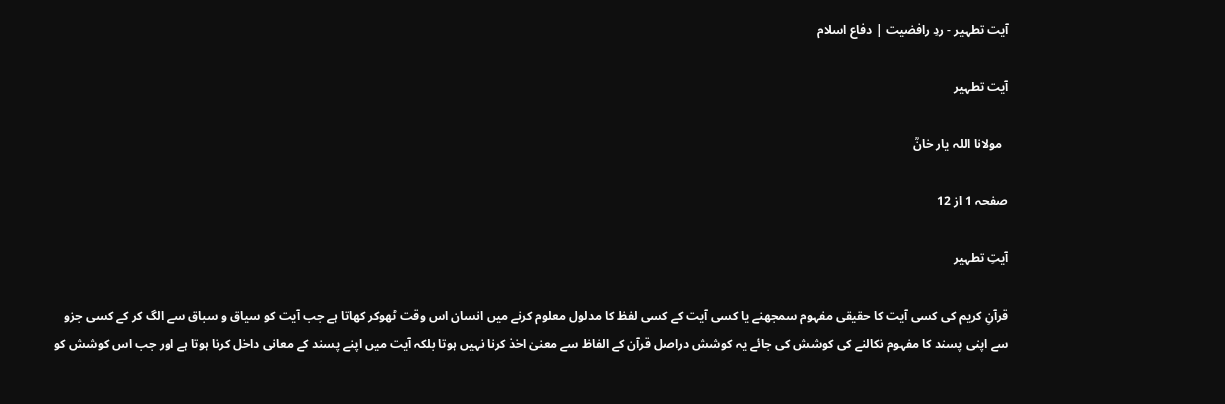آیت تطہیر - ردِ رافضیت | دفاع اسلام

آیت تطہیر

  مولانا اللہ یار خانؒ

صفحہ 1 از 12

آیتِ تطہیر

قرآنِ کریم کی کسی آیت کا حقیقی مفہوم سمجھنے یا کسی آیت کے کسی لفظ کا مدلول معلوم کرنے میں انسان اس وقت ٹھوکر کھاتا ہے جب آیت کو سیاق و سباق سے الگ کر کے کسی جزو سے اپنی پسند کا مفہوم نکالنے کی کوشش کی جائے یہ کوشش دراصل قرآن کے الفاظ سے معنیٰ اخذ کرنا نہیں ہوتا بلکہ آیت میں اپنے پسند کے معانی داخل کرنا ہوتا ہے اور جب اس کوشش کو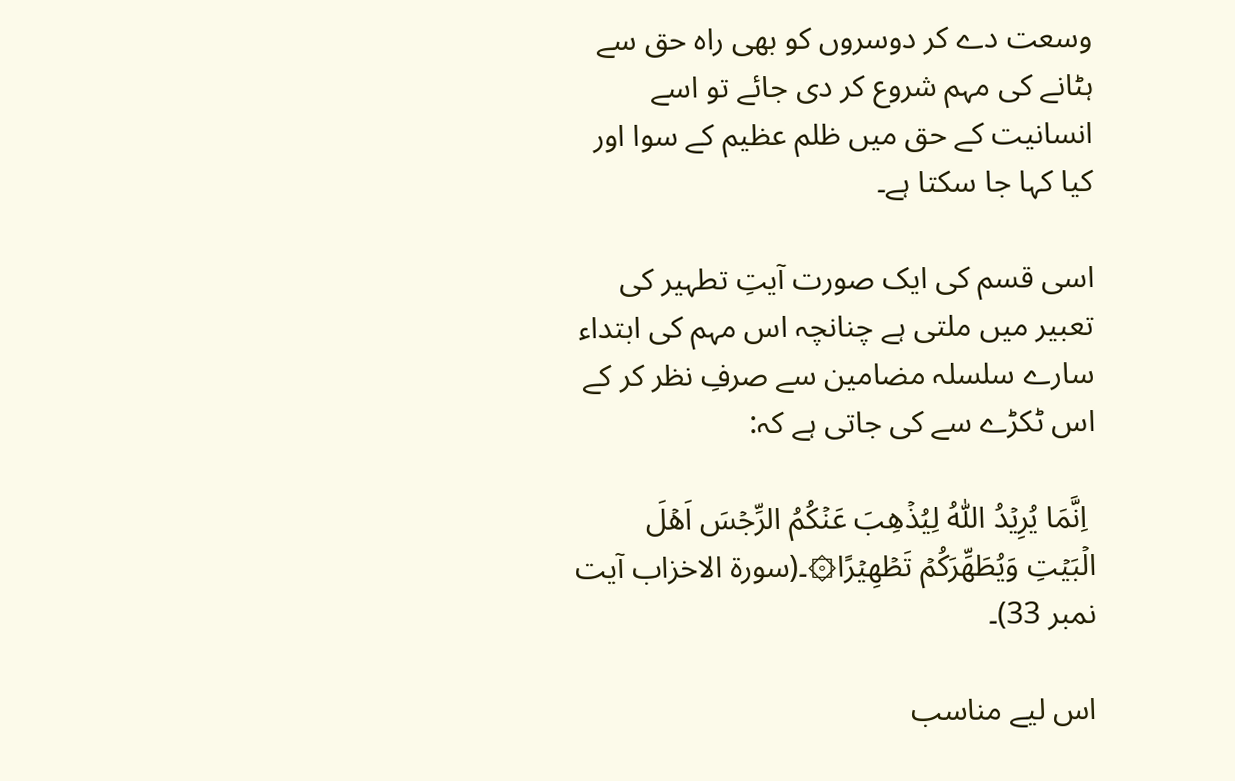وسعت دے کر دوسروں کو بھی راہ حق سے ہٹانے کی مہم شروع کر دی جائے تو اسے انسانیت کے حق میں ظلم عظیم کے سوا اور کیا کہا جا سکتا ہے۔

اسی قسم کی ایک صورت آیتِ تطہیر کی تعبیر میں ملتی ہے چنانچہ اس مہم کی ابتداء سارے سلسلہ مضامین سے صرفِ نظر کر کے اس ٹکڑے سے کی جاتی ہے کہ:

 اِنَّمَا يُرِيۡدُ اللّٰهُ لِيُذۡهِبَ عَنۡكُمُ الرِّجۡسَ اَهۡلَ الۡبَيۡتِ وَيُطَهِّرَكُمۡ تَطۡهِيۡرًا۞۔(سورة الاخزاب آیت نمبر 33)۔

اس لیے مناسب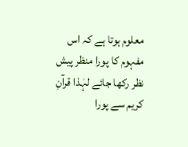معلوم ہوتا ہے کہ اس مفہوم کا پورا منظر پیش نظر رکھا جائے لہٰذا قرآنِ کریم سے پورا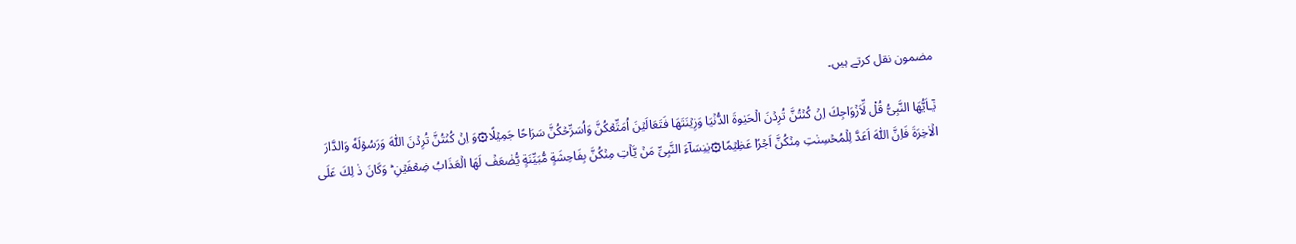مضمون نقل کرتے ہیں۔

يٰۤـاَيُّهَا النَّبِىُّ قُلْ لِّاَزۡوَاجِكَ اِنۡ كُنۡتُنَّ تُرِدۡنَ الۡحَيٰوةَ الدُّنۡيَا وَزِيۡنَتَهَا فَتَعَالَيۡنَ اُمَتِّعۡكُنَّ وَاُسَرِّحۡكُنَّ سَرَاحًا جَمِيۡلًا۞وَ اِنۡ كُنۡتُنَّ تُرِدۡنَ اللّٰهَ وَرَسُوۡلَهٗ وَالدَّارَ الۡاٰخِرَةَ فَاِنَّ اللّٰهَ اَعَدَّ لِلۡمُحۡسِنٰتِ مِنۡكُنَّ اَجۡرًا عَظِيۡمًا۞يٰنِسَآءَ النَّبِىِّ مَنۡ يَّاۡتِ مِنۡكُنَّ بِفَاحِشَةٍ مُّبَيِّنَةٍ يُّضٰعَفۡ لَهَا الۡعَذَابُ ضِعۡفَيۡنِ ‌ؕ وَكَانَ ذٰ لِكَ عَلَى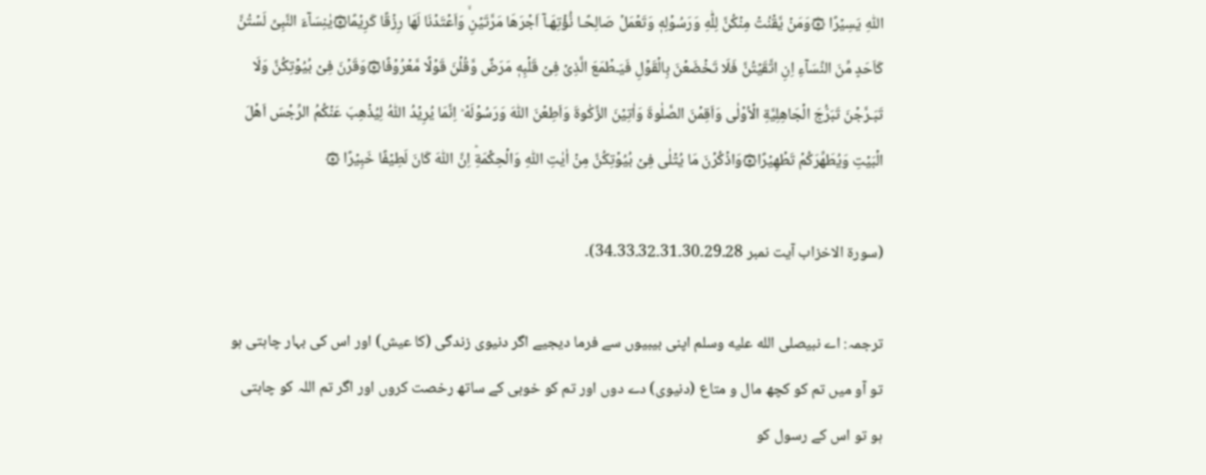اللّٰهِ يَسِيۡرًا ۞وَمَنۡ يَّقۡنُتۡ مِنۡكُنَّ لِلّٰهِ وَرَسُوۡلِهٖ وَتَعۡمَلۡ صَالِحًـا نُّؤۡتِهَـآ اَجۡرَهَا مَرَّتَيۡنِۙ وَاَعۡتَدۡنَا لَهَا رِزۡقًا كَرِيۡمًا۞يٰنِسَآءَ النَّبِىِّ لَسۡتُنَّ كَاَحَدٍ مِّنَ النِّسَآءِ اِنِ اتَّقَيۡتُنَّ فَلَا تَخۡضَعۡنَ بِالۡقَوۡلِ فَيَـطۡمَعَ الَّذِىۡ فِىۡ قَلۡبِهٖ مَرَضٌ وَّقُلۡنَ قَوۡلًا مَّعۡرُوۡفًا۞وَقَرۡنَ فِىۡ بُيُوۡتِكُنَّ وَلَا تَبَـرَّجۡنَ تَبَرُّجَ الۡجَاهِلِيَّةِ الۡاُوۡلٰى وَاَقِمۡنَ الصَّلٰوةَ وَاٰتِيۡنَ الزَّكٰوةَ وَاَطِعۡنَ اللّٰهَ وَرَسُوۡلَهٗ ؕ اِنَّمَا يُرِيۡدُ اللّٰهُ لِيُذۡهِبَ عَنۡكُمُ الرِّجۡسَ اَهۡلَ الۡبَيۡتِ وَيُطَهِّرَكُمۡ تَطۡهِيۡرًا۞وَاذۡكُرۡنَ مَا يُتۡلٰى فِىۡ بُيُوۡتِكُنَّ مِنۡ اٰيٰتِ اللّٰهِ وَالۡحِكۡمَةِؕ اِنَّ اللّٰهَ كَانَ لَطِيۡفًا خَبِيۡرًا ۞

(سورة الاخزاب آیت نمبر 28۔29۔30۔31۔32۔33۔34)۔

ترجمہ: اے نبیصلى الله عليه وسلم اپنی بیبیوں سے فرما دیجیے اگر دنیوی زندگی (کا عیش) اور اس کی بہار چاہتی ہو تو آو میں تم کو کچھ مال و متاع (دنیوی) دے دوں اور تم کو خوبی کے ساتھ رخصت کروں اور اگر تم اللہ کو چاہتی ہو تو اس کے رسول کو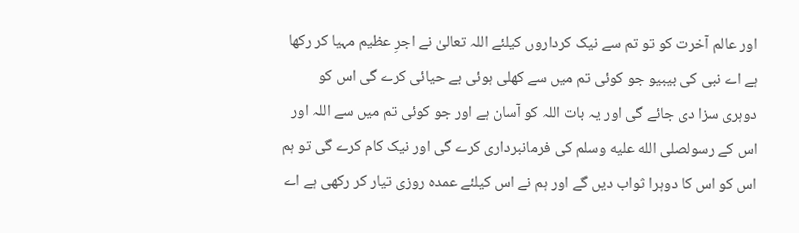اور عالم آخرت کو تو تم سے نیک کرداروں کیلئے اللہ تعالیٰ نے اجرِ عظیم مہیا کر رکھا ہے اے نبی کی بیبیو جو کوئی تم میں سے کھلی ہوئی بے حیائی کرے گی اس کو دوہری سزا دی جائے گی اور یہ بات اللہ کو آسان ہے اور جو کوئی تم میں سے اللہ اور اس کے رسولصلى الله عليه وسلم کی فرمانبرداری کرے گی اور نیک کام کرے گی تو ہم اس کو اس کا دوہرا ثواب دیں گے اور ہم نے اس کیلئے عمدہ روزی تیار کر رکھی ہے اے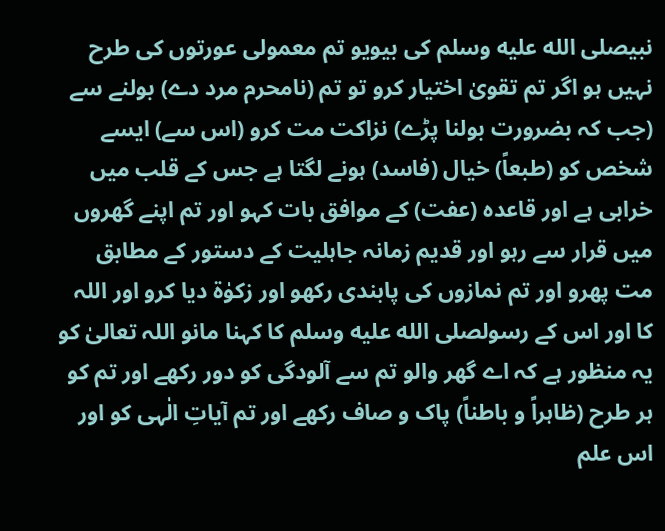نبیصلى الله عليه وسلم کی بیویو تم معمولی عورتوں کی طرح نہیں ہو اگر تم تقویٰ اختیار کرو تو تم (نامحرم مرد دے) بولنے سے (جب کہ بضرورت بولنا پڑے) نزاکت مت کرو (اس سے) ایسے شخص کو (طبعاً) خیال (فاسد) ہونے لگتا ہے جس کے قلب میں خرابی ہے اور قاعدہ (عفت) کے موافق بات کہو اور تم اپنے گھروں میں قرار سے رہو اور قدیم زمانہ جاہلیت کے دستور کے مطابق مت پھرو اور تم نمازوں کی پابندی رکھو اور زکوٰۃ دیا کرو اور اللہ کا اور اس کے رسولصلى الله عليه وسلم کا کہنا مانو اللہ تعالیٰ کو یہ منظور ہے کہ اے گھر والو تم سے آلودگی کو دور رکھے اور تم کو ہر طرح (ظاہراً و باطناً) پاک و صاف رکھے اور تم آیاتِ الٰہی کو اور اس علم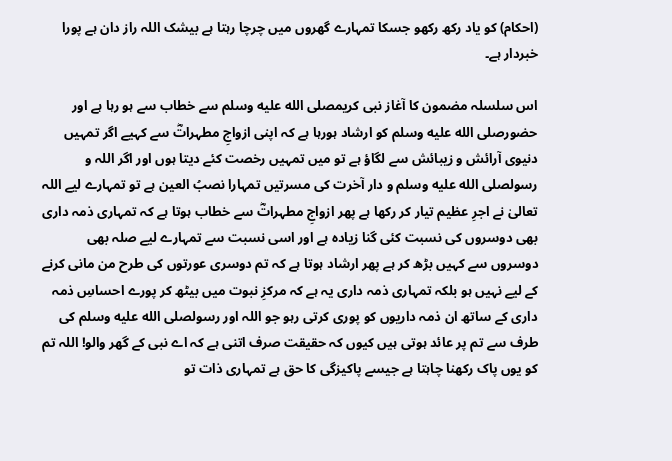(احکام) کو یاد رکھ رکھو جسکا تمہارے گھروں میں چرچا رہتا ہے بیشک اللہ راز دان ہے پورا خبردار ہے۔

اس سلسلہ مضمون کا آغاز نبی کریمصلى الله عليه وسلم سے خطاب سے ہو رہا ہے اور حضورصلى الله عليه وسلم کو ارشاد ہورہا ہے کہ اپنی ازواجِ مطہراتؓ سے کہیے اگر تمہیں دنیوی آرائش و زیبائش سے لگاؤ ہے تو میں تمہیں رخصت کئے دیتا ہوں اور اگر اللہ و رسولصلى الله عليه وسلم و دار آخرت کی مسرتیں تمہارا نصبُ العین ہے تو تمہارے لیے اللہ تعالیٰ نے اجرِ عظیم تیار کر رکھا ہے پھر ازواجِ مطہراتؓ سے خطاب ہوتا ہے کہ تمہاری ذمہ داری بھی دوسروں کی نسبت کئی گنا زیادہ ہے اور اسی نسبت سے تمہارے لیے صلہ بھی دوسروں سے کہیں بڑھ کر ہے پھر ارشاد ہوتا ہے کہ تم دوسری عورتوں کی طرح من مانی کرنے کے لیے نہیں ہو بلکہ تمہاری ذمہ داری یہ ہے کہ مرکزِ نبوت میں بیٹھ کر پورے احساسِ ذمہ داری کے ساتھ ان ذمہ داریوں کو پوری کرتی رہو جو اللہ اور رسولصلى الله عليه وسلم کی طرف سے تم پر عائد ہوتی ہیں کیوں کہ حقیقت صرف اتنی ہے کہ اے نبی کے گھر والو! اللہ تم کو یوں پاک رکھنا چاہتا ہے جیسے پاکیزگی کا حق ہے تمہاری ذات تو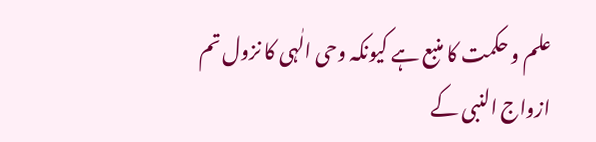علم و حکمت کا منبع ہے کیونکہ وحی الٰہی کا نزول تم ازواج النبی کے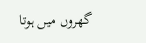گھروں میں ہوتا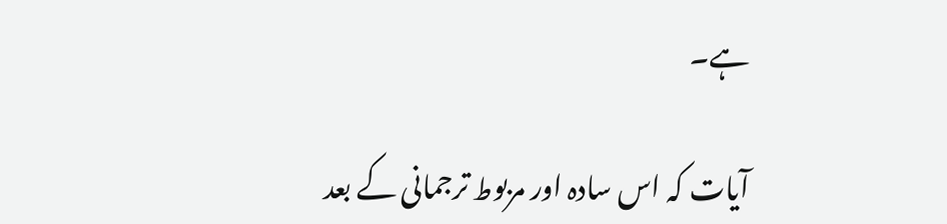ہے۔

آیات کہ اس سادہ اور مربوط ترجمانی کے بعد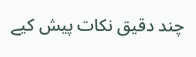چند دقیق نکات پیش کیے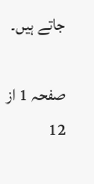جاتے ہیں۔

صفحہ 1 از 12